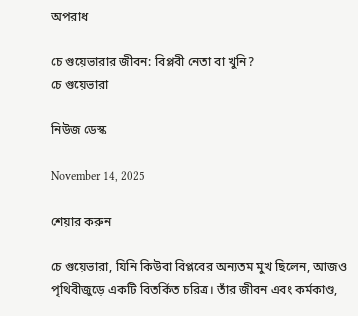অপরাধ

চে গুয়েভারার জীবন: বিপ্লবী নেতা বা খুনি?
চে গুয়েভারা

নিউজ ডেস্ক

November 14, 2025

শেয়ার করুন

চে গুয়েভারা, যিনি কিউবা বিপ্লবের অন্যতম মুখ ছিলেন, আজও পৃথিবীজুড়ে একটি বিতর্কিত চরিত্র। তাঁর জীবন এবং কর্মকাণ্ড,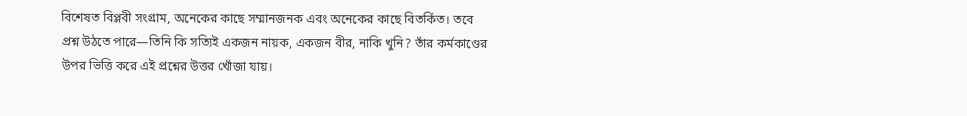বিশেষত বিপ্লবী সংগ্রাম, অনেকের কাছে সম্মানজনক এবং অনেকের কাছে বিতর্কিত। তবে প্রশ্ন উঠতে পারে—তিনি কি সত্যিই একজন নায়ক, একজন বীর, নাকি খুনি? তাঁর কর্মকাণ্ডের উপর ভিত্তি করে এই প্রশ্নের উত্তর খোঁজা যায়।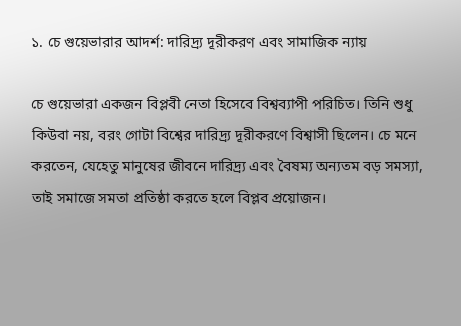১. চে গুয়েভারার আদর্শ: দারিদ্র্য দূরীকরণ এবং সামাজিক ন্যায়

চে গুয়েভারা একজন বিপ্লবী নেতা হিসেবে বিশ্বব্যাপী পরিচিত। তিনি শুধু কিউবা নয়, বরং গোটা বিশ্বের দারিদ্র্য দূরীকরণে বিশ্বাসী ছিলেন। চে মনে করতেন, যেহেতু মানুষের জীবনে দারিদ্র্য এবং বৈষম্য অন্যতম বড় সমস্যা, তাই সমাজে সমতা প্রতিষ্ঠা করতে হলে বিপ্লব প্রয়োজন।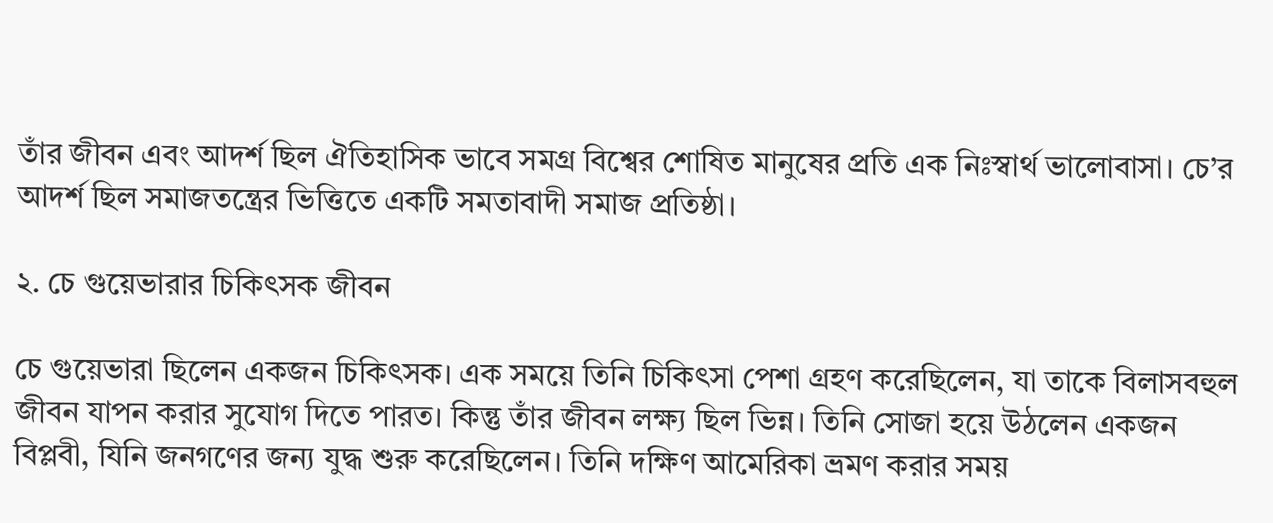তাঁর জীবন এবং আদর্শ ছিল ঐতিহাসিক ভাবে সমগ্র বিশ্বের শোষিত মানুষের প্রতি এক নিঃস্বার্থ ভালোবাসা। চে’র আদর্শ ছিল সমাজতন্ত্রের ভিত্তিতে একটি সমতাবাদী সমাজ প্রতিষ্ঠা।

২. চে গুয়েভারার চিকিৎসক জীবন

চে গুয়েভারা ছিলেন একজন চিকিৎসক। এক সময়ে তিনি চিকিৎসা পেশা গ্রহণ করেছিলেন, যা তাকে বিলাসবহুল জীবন যাপন করার সুযোগ দিতে পারত। কিন্তু তাঁর জীবন লক্ষ্য ছিল ভিন্ন। তিনি সোজা হয়ে উঠলেন একজন বিপ্লবী, যিনি জনগণের জন্য যুদ্ধ শুরু করেছিলেন। তিনি দক্ষিণ আমেরিকা ভ্রমণ করার সময়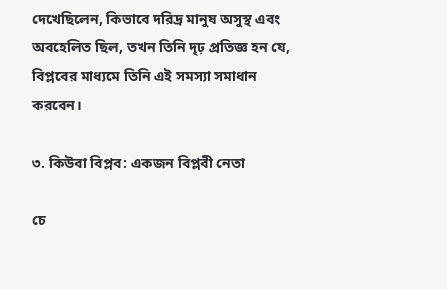দেখেছিলেন, কিভাবে দরিদ্র মানুষ অসুস্থ এবং অবহেলিত ছিল, তখন তিনি দৃঢ় প্রতিজ্ঞ হন যে, বিপ্লবের মাধ্যমে তিনি এই সমস্যা সমাধান করবেন।

৩. কিউবা বিপ্লব: একজন বিপ্লবী নেতা

চে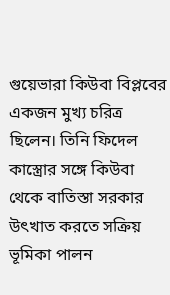গুয়েভারা কিউবা বিপ্লবের একজন মুখ্য চরিত্র ছিলেন। তিনি ফিদেল কাস্ত্রোর সঙ্গে কিউবা থেকে বাতিস্তা সরকার উৎখাত করতে সক্রিয় ভূমিকা পালন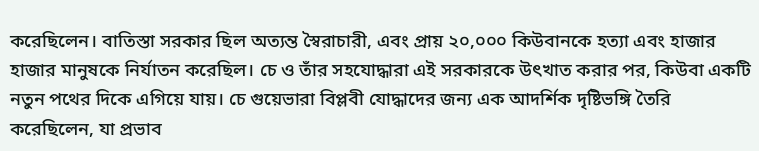করেছিলেন। বাতিস্তা সরকার ছিল অত্যন্ত স্বৈরাচারী, এবং প্রায় ২০,০০০ কিউবানকে হত্যা এবং হাজার হাজার মানুষকে নির্যাতন করেছিল। চে ও তাঁর সহযোদ্ধারা এই সরকারকে উৎখাত করার পর, কিউবা একটি নতুন পথের দিকে এগিয়ে যায়। চে গুয়েভারা বিপ্লবী যোদ্ধাদের জন্য এক আদর্শিক দৃষ্টিভঙ্গি তৈরি করেছিলেন, যা প্রভাব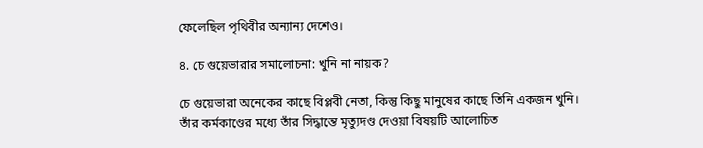ফেলেছিল পৃথিবীর অন্যান্য দেশেও।

৪. চে গুয়েভারার সমালোচনা: খুনি না নায়ক?

চে গুয়েভারা অনেকের কাছে বিপ্লবী নেতা, কিন্তু কিছু মানুষের কাছে তিনি একজন খুনি। তাঁর কর্মকাণ্ডের মধ্যে তাঁর সিদ্ধান্তে মৃত্যুদণ্ড দেওয়া বিষয়টি আলোচিত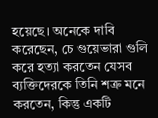হয়েছে। অনেকে দাবি করেছেন, চে গুয়েভারা গুলি করে হত্যা করতেন যেসব ব্যক্তিদেরকে তিনি শত্রু মনে করতেন, কিন্তু একটি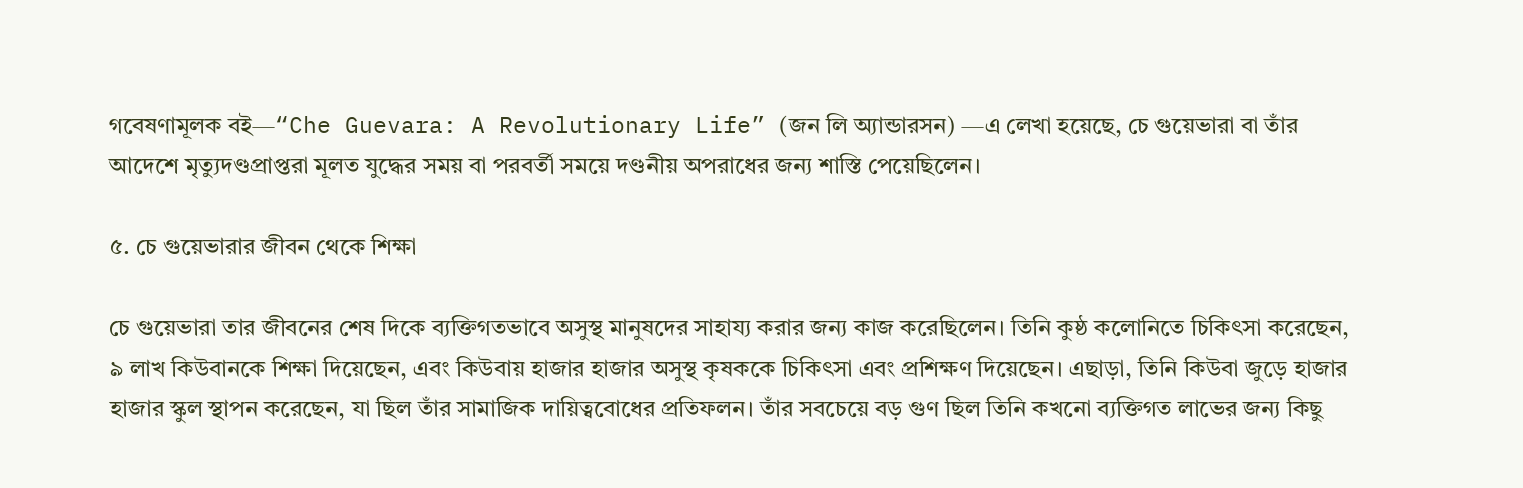গবেষণামূলক বই—“Che Guevara: A Revolutionary Life” (জন লি অ্যান্ডারসন) —এ লেখা হয়েছে, চে গুয়েভারা বা তাঁর আদেশে মৃত্যুদণ্ডপ্রাপ্তরা মূলত যুদ্ধের সময় বা পরবর্তী সময়ে দণ্ডনীয় অপরাধের জন্য শাস্তি পেয়েছিলেন।

৫. চে গুয়েভারার জীবন থেকে শিক্ষা

চে গুয়েভারা তার জীবনের শেষ দিকে ব্যক্তিগতভাবে অসুস্থ মানুষদের সাহায্য করার জন্য কাজ করেছিলেন। তিনি কুষ্ঠ কলোনিতে চিকিৎসা করেছেন, ৯ লাখ কিউবানকে শিক্ষা দিয়েছেন, এবং কিউবায় হাজার হাজার অসুস্থ কৃষককে চিকিৎসা এবং প্রশিক্ষণ দিয়েছেন। এছাড়া, তিনি কিউবা জুড়ে হাজার হাজার স্কুল স্থাপন করেছেন, যা ছিল তাঁর সামাজিক দায়িত্ববোধের প্রতিফলন। তাঁর সবচেয়ে বড় গুণ ছিল তিনি কখনো ব্যক্তিগত লাভের জন্য কিছু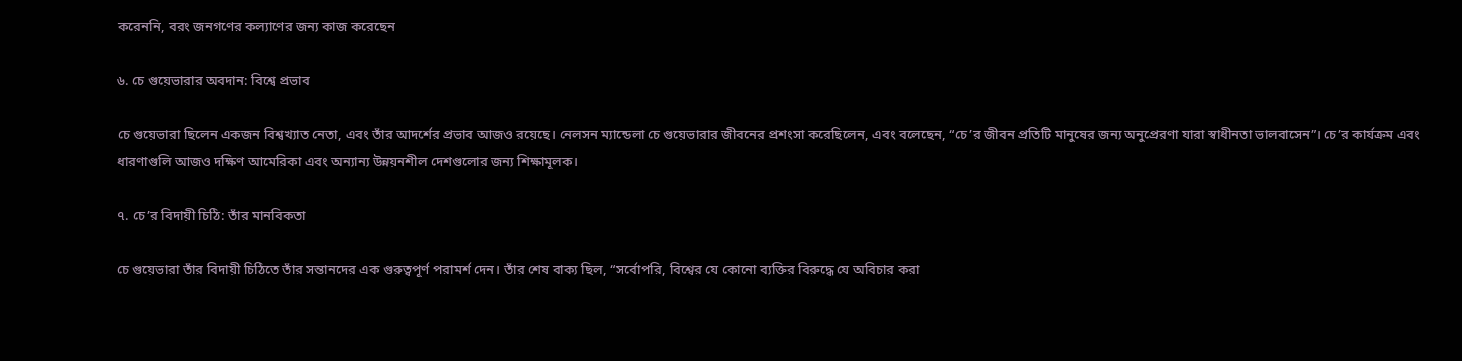করেননি, বরং জনগণের কল্যাণের জন্য কাজ করেছেন

৬. চে গুয়েভারার অবদান: বিশ্বে প্রভাব

চে গুয়েভারা ছিলেন একজন বিশ্বখ্যাত নেতা, এবং তাঁর আদর্শের প্রভাব আজও রয়েছে। নেলসন ম্যান্ডেলা চে গুয়েভারার জীবনের প্রশংসা করেছিলেন, এবং বলেছেন, “চে’র জীবন প্রতিটি মানুষের জন্য অনুপ্রেরণা যারা স্বাধীনতা ভালবাসেন”। চে’র কার্যক্রম এবং ধারণাগুলি আজও দক্ষিণ আমেরিকা এবং অন্যান্য উন্নয়নশীল দেশগুলোর জন্য শিক্ষামূলক।

৭. চে’র বিদায়ী চিঠি: তাঁর মানবিকতা

চে গুয়েভারা তাঁর বিদায়ী চিঠিতে তাঁর সন্তানদের এক গুরুত্বপূর্ণ পরামর্শ দেন। তাঁর শেষ বাক্য ছিল, “সর্বোপরি, বিশ্বের যে কোনো ব্যক্তির বিরুদ্ধে যে অবিচার করা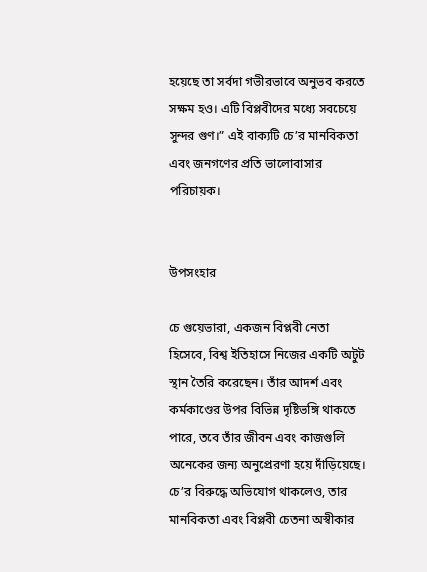হয়েছে তা সর্বদা গভীরভাবে অনুভব করতে সক্ষম হও। এটি বিপ্লবীদের মধ্যে সবচেয়ে সুন্দর গুণ।” এই বাক্যটি চে’র মানবিকতা এবং জনগণের প্রতি ভালোবাসার পরিচায়ক।


উপসংহার

চে গুয়েভারা, একজন বিপ্লবী নেতা হিসেবে, বিশ্ব ইতিহাসে নিজের একটি অটুট স্থান তৈরি করেছেন। তাঁর আদর্শ এবং কর্মকাণ্ডের উপর বিভিন্ন দৃষ্টিভঙ্গি থাকতে পারে, তবে তাঁর জীবন এবং কাজগুলি অনেকের জন্য অনুপ্রেরণা হয়ে দাঁড়িয়েছে। চে’র বিরুদ্ধে অভিযোগ থাকলেও, তার মানবিকতা এবং বিপ্লবী চেতনা অস্বীকার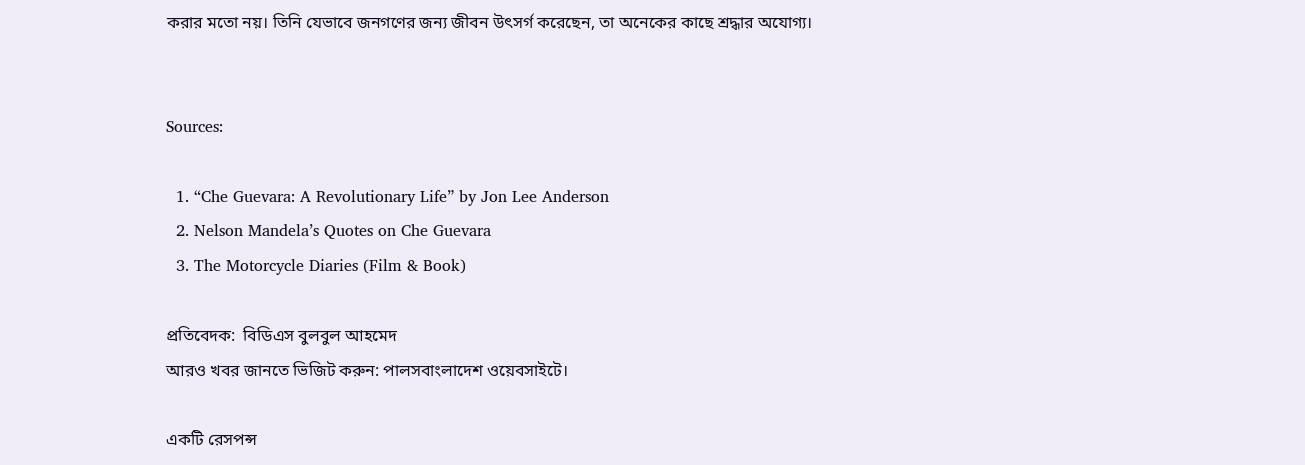করার মতো নয়। তিনি যেভাবে জনগণের জন্য জীবন উৎসর্গ করেছেন, তা অনেকের কাছে শ্রদ্ধার অযোগ্য।


Sources:

  1. “Che Guevara: A Revolutionary Life” by Jon Lee Anderson
  2. Nelson Mandela’s Quotes on Che Guevara
  3. The Motorcycle Diaries (Film & Book)

প্রতিবেদক:  বিডিএস বুলবুল আহমেদ
আরও খবর জানতে ভিজিট করুন: পালসবাংলাদেশ ওয়েবসাইটে।

একটি রেসপন্স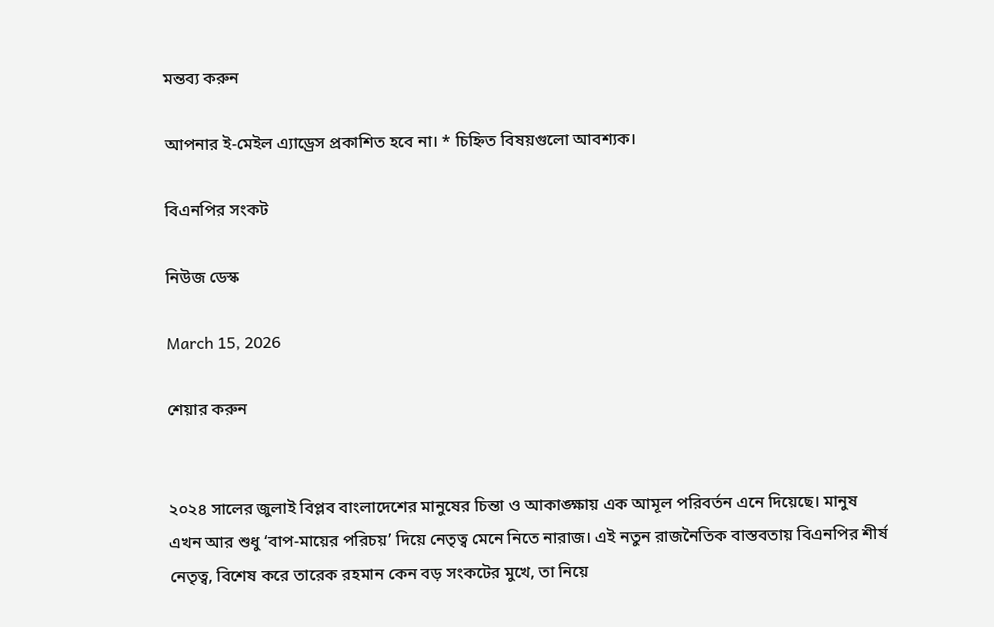মন্তব্য করুন

আপনার ই-মেইল এ্যাড্রেস প্রকাশিত হবে না। * চিহ্নিত বিষয়গুলো আবশ্যক।

বিএনপির সংকট

নিউজ ডেস্ক

March 15, 2026

শেয়ার করুন


২০২৪ সালের জুলাই বিপ্লব বাংলাদেশের মানুষের চিন্তা ও আকাঙ্ক্ষায় এক আমূল পরিবর্তন এনে দিয়েছে। মানুষ এখন আর শুধু ‘বাপ-মায়ের পরিচয়’ দিয়ে নেতৃত্ব মেনে নিতে নারাজ। এই নতুন রাজনৈতিক বাস্তবতায় বিএনপির শীর্ষ নেতৃত্ব, বিশেষ করে তারেক রহমান কেন বড় সংকটের মুখে, তা নিয়ে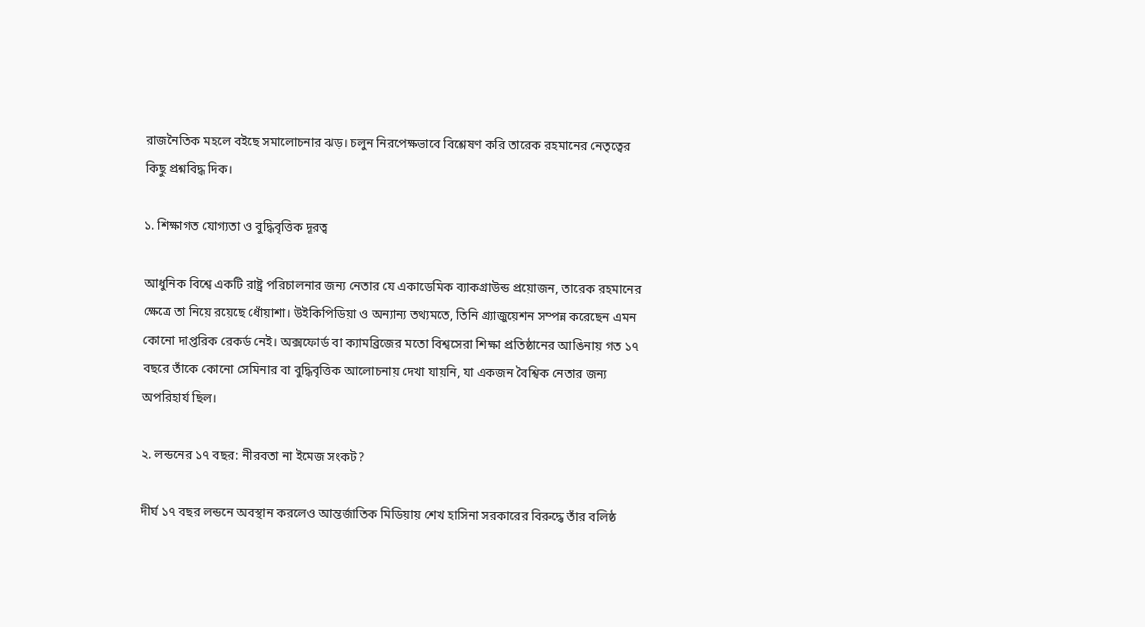রাজনৈতিক মহলে বইছে সমালোচনার ঝড়। চলুন নিরপেক্ষভাবে বিশ্লেষণ করি তারেক রহমানের নেতৃত্বের কিছু প্রশ্নবিদ্ধ দিক।

১. শিক্ষাগত যোগ্যতা ও বুদ্ধিবৃত্তিক দূরত্ব

আধুনিক বিশ্বে একটি রাষ্ট্র পরিচালনার জন্য নেতার যে একাডেমিক ব্যাকগ্রাউন্ড প্রয়োজন, তারেক রহমানের ক্ষেত্রে তা নিয়ে রয়েছে ধোঁয়াশা। উইকিপিডিয়া ও অন্যান্য তথ্যমতে, তিনি গ্র্যাজুয়েশন সম্পন্ন করেছেন এমন কোনো দাপ্তরিক রেকর্ড নেই। অক্সফোর্ড বা ক্যামব্রিজের মতো বিশ্বসেরা শিক্ষা প্রতিষ্ঠানের আঙিনায় গত ১৭ বছরে তাঁকে কোনো সেমিনার বা বুদ্ধিবৃত্তিক আলোচনায় দেখা যায়নি, যা একজন বৈশ্বিক নেতার জন্য অপরিহার্য ছিল।

২. লন্ডনের ১৭ বছর: নীরবতা না ইমেজ সংকট?

দীর্ঘ ১৭ বছর লন্ডনে অবস্থান করলেও আন্তর্জাতিক মিডিয়ায় শেখ হাসিনা সরকারের বিরুদ্ধে তাঁর বলিষ্ঠ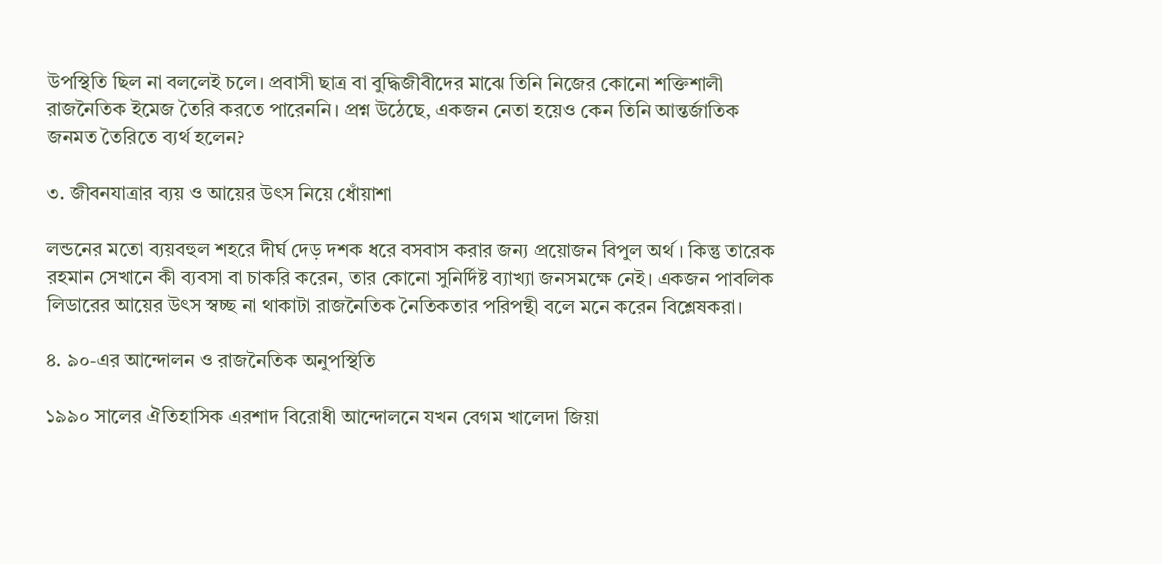উপস্থিতি ছিল না বললেই চলে। প্রবাসী ছাত্র বা বুদ্ধিজীবীদের মাঝে তিনি নিজের কোনো শক্তিশালী রাজনৈতিক ইমেজ তৈরি করতে পারেননি। প্রশ্ন উঠেছে, একজন নেতা হয়েও কেন তিনি আন্তর্জাতিক জনমত তৈরিতে ব্যর্থ হলেন?

৩. জীবনযাত্রার ব্যয় ও আয়ের উৎস নিয়ে ধোঁয়াশা

লন্ডনের মতো ব্যয়বহুল শহরে দীর্ঘ দেড় দশক ধরে বসবাস করার জন্য প্রয়োজন বিপুল অর্থ। কিন্তু তারেক রহমান সেখানে কী ব্যবসা বা চাকরি করেন, তার কোনো সুনির্দিষ্ট ব্যাখ্যা জনসমক্ষে নেই। একজন পাবলিক লিডারের আয়ের উৎস স্বচ্ছ না থাকাটা রাজনৈতিক নৈতিকতার পরিপন্থী বলে মনে করেন বিশ্লেষকরা।

৪. ৯০-এর আন্দোলন ও রাজনৈতিক অনুপস্থিতি

১৯৯০ সালের ঐতিহাসিক এরশাদ বিরোধী আন্দোলনে যখন বেগম খালেদা জিয়া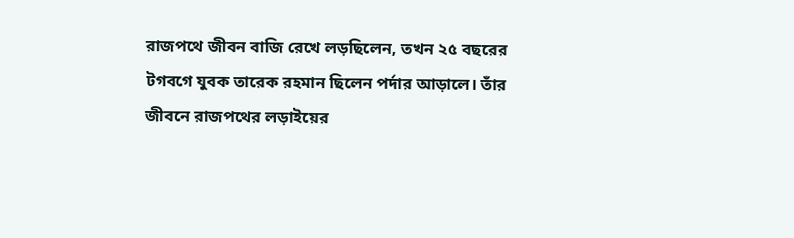রাজপথে জীবন বাজি রেখে লড়ছিলেন, তখন ২৫ বছরের টগবগে যুবক তারেক রহমান ছিলেন পর্দার আড়ালে। তাঁর জীবনে রাজপথের লড়াইয়ের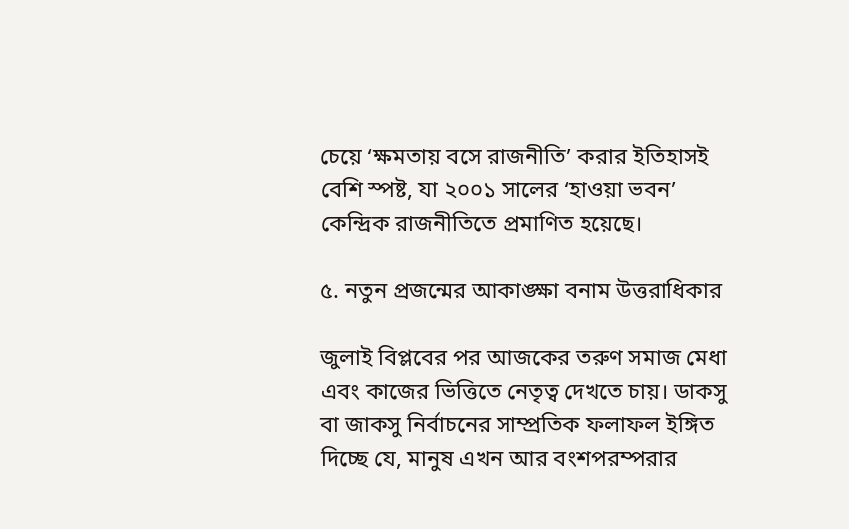চেয়ে ‘ক্ষমতায় বসে রাজনীতি’ করার ইতিহাসই বেশি স্পষ্ট, যা ২০০১ সালের ‘হাওয়া ভবন’ কেন্দ্রিক রাজনীতিতে প্রমাণিত হয়েছে।

৫. নতুন প্রজন্মের আকাঙ্ক্ষা বনাম উত্তরাধিকার

জুলাই বিপ্লবের পর আজকের তরুণ সমাজ মেধা এবং কাজের ভিত্তিতে নেতৃত্ব দেখতে চায়। ডাকসু বা জাকসু নির্বাচনের সাম্প্রতিক ফলাফল ইঙ্গিত দিচ্ছে যে, মানুষ এখন আর বংশপরম্পরার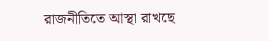রাজনীতিতে আস্থা রাখছে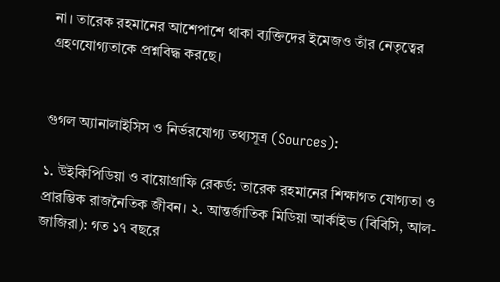না। তারেক রহমানের আশেপাশে থাকা ব্যক্তিদের ইমেজও তাঁর নেতৃত্বের গ্রহণযোগ্যতাকে প্রশ্নবিদ্ধ করছে।


গুগল অ্যানালাইসিস ও নির্ভরযোগ্য তথ্যসূত্র (Sources):

১. উইকিপিডিয়া ও বায়োগ্রাফি রেকর্ড: তারেক রহমানের শিক্ষাগত যোগ্যতা ও প্রারম্ভিক রাজনৈতিক জীবন। ২. আন্তর্জাতিক মিডিয়া আর্কাইভ (বিবিসি, আল-জাজিরা): গত ১৭ বছরে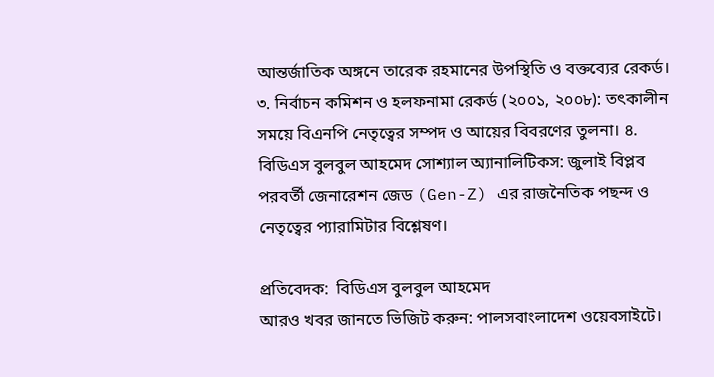আন্তর্জাতিক অঙ্গনে তারেক রহমানের উপস্থিতি ও বক্তব্যের রেকর্ড। ৩. নির্বাচন কমিশন ও হলফনামা রেকর্ড (২০০১, ২০০৮): তৎকালীন সময়ে বিএনপি নেতৃত্বের সম্পদ ও আয়ের বিবরণের তুলনা। ৪. বিডিএস বুলবুল আহমেদ সোশ্যাল অ্যানালিটিকস: জুলাই বিপ্লব পরবর্তী জেনারেশন জেড (Gen-Z) এর রাজনৈতিক পছন্দ ও নেতৃত্বের প্যারামিটার বিশ্লেষণ।

প্রতিবেদক:  বিডিএস বুলবুল আহমেদ
আরও খবর জানতে ভিজিট করুন: পালসবাংলাদেশ ওয়েবসাইটে।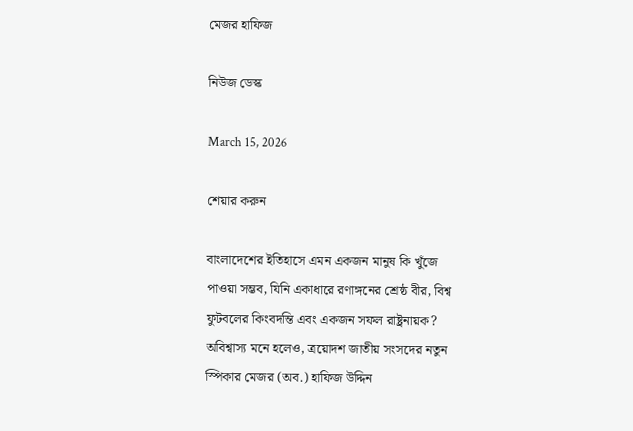মেজর হাফিজ

নিউজ ডেস্ক

March 15, 2026

শেয়ার করুন

বাংলাদেশের ইতিহাসে এমন একজন মানুষ কি খুঁজে পাওয়া সম্ভব, যিনি একাধারে রণাঙ্গনের শ্রেষ্ঠ বীর, বিশ্ব ফুটবলের কিংবদন্তি এবং একজন সফল রাষ্ট্রনায়ক? অবিশ্বাস্য মনে হলেও, ত্রয়োদশ জাতীয় সংসদের নতুন স্পিকার মেজর (অব.) হাফিজ উদ্দিন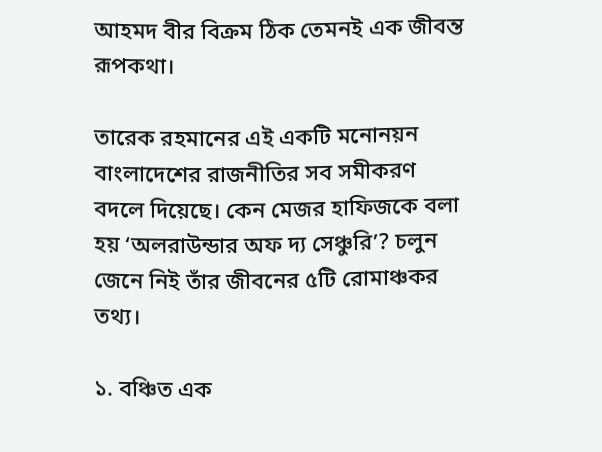আহমদ বীর বিক্রম ঠিক তেমনই এক জীবন্ত রূপকথা।

তারেক রহমানের এই একটি মনোনয়ন বাংলাদেশের রাজনীতির সব সমীকরণ বদলে দিয়েছে। কেন মেজর হাফিজকে বলা হয় ‘অলরাউন্ডার অফ দ্য সেঞ্চুরি’? চলুন জেনে নিই তাঁর জীবনের ৫টি রোমাঞ্চকর তথ্য।

১. বঞ্চিত এক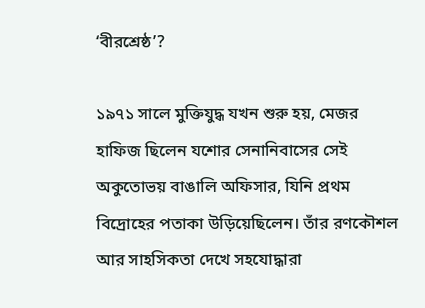‘বীরশ্রেষ্ঠ’?

১৯৭১ সালে মুক্তিযুদ্ধ যখন শুরু হয়, মেজর হাফিজ ছিলেন যশোর সেনানিবাসের সেই অকুতোভয় বাঙালি অফিসার, যিনি প্রথম বিদ্রোহের পতাকা উড়িয়েছিলেন। তাঁর রণকৌশল আর সাহসিকতা দেখে সহযোদ্ধারা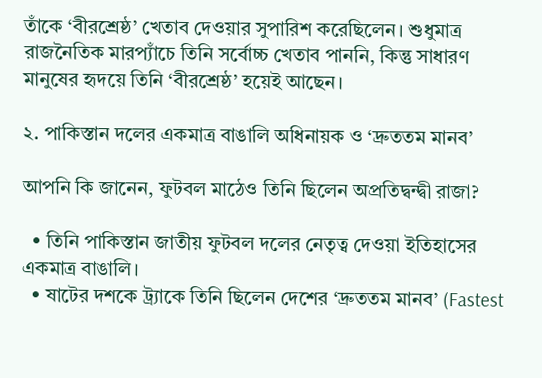তাঁকে ‘বীরশ্রেষ্ঠ’ খেতাব দেওয়ার সুপারিশ করেছিলেন। শুধুমাত্র রাজনৈতিক মারপ্যাঁচে তিনি সর্বোচ্চ খেতাব পাননি, কিন্তু সাধারণ মানুষের হৃদয়ে তিনি ‘বীরশ্রেষ্ঠ’ হয়েই আছেন।

২. পাকিস্তান দলের একমাত্র বাঙালি অধিনায়ক ও ‘দ্রুততম মানব’

আপনি কি জানেন, ফুটবল মাঠেও তিনি ছিলেন অপ্রতিদ্বন্দ্বী রাজা?

  • তিনি পাকিস্তান জাতীয় ফুটবল দলের নেতৃত্ব দেওয়া ইতিহাসের একমাত্র বাঙালি।
  • ষাটের দশকে ট্র্যাকে তিনি ছিলেন দেশের ‘দ্রুততম মানব’ (Fastest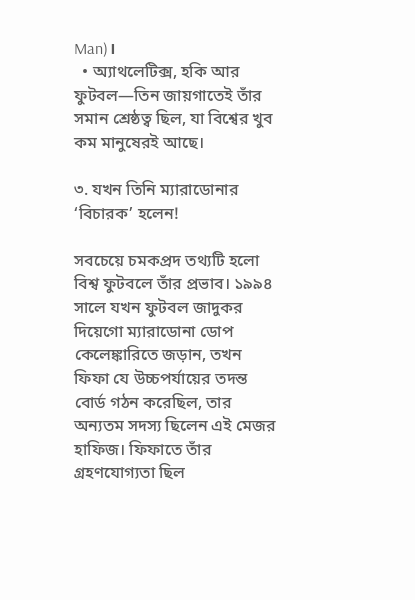Man)।
  • অ্যাথলেটিক্স, হকি আর ফুটবল—তিন জায়গাতেই তাঁর সমান শ্রেষ্ঠত্ব ছিল, যা বিশ্বের খুব কম মানুষেরই আছে।

৩. যখন তিনি ম্যারাডোনার ‘বিচারক’ হলেন!

সবচেয়ে চমকপ্রদ তথ্যটি হলো বিশ্ব ফুটবলে তাঁর প্রভাব। ১৯৯৪ সালে যখন ফুটবল জাদুকর দিয়েগো ম্যারাডোনা ডোপ কেলেঙ্কারিতে জড়ান, তখন ফিফা যে উচ্চপর্যায়ের তদন্ত বোর্ড গঠন করেছিল, তার অন্যতম সদস্য ছিলেন এই মেজর হাফিজ। ফিফাতে তাঁর গ্রহণযোগ্যতা ছিল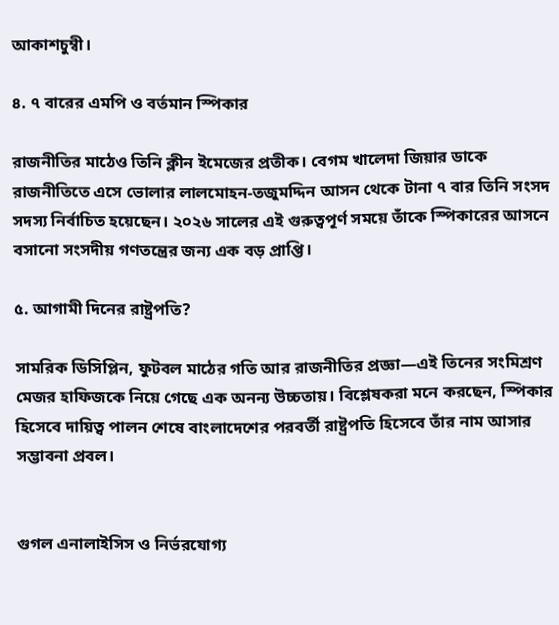আকাশচুম্বী।

৪. ৭ বারের এমপি ও বর্তমান স্পিকার

রাজনীতির মাঠেও তিনি ক্লীন ইমেজের প্রতীক। বেগম খালেদা জিয়ার ডাকে রাজনীতিতে এসে ভোলার লালমোহন-তজুমদ্দিন আসন থেকে টানা ৭ বার তিনি সংসদ সদস্য নির্বাচিত হয়েছেন। ২০২৬ সালের এই গুরুত্বপূর্ণ সময়ে তাঁকে স্পিকারের আসনে বসানো সংসদীয় গণতন্ত্রের জন্য এক বড় প্রাপ্তি।

৫. আগামী দিনের রাষ্ট্রপতি?

সামরিক ডিসিপ্লিন, ফুটবল মাঠের গতি আর রাজনীতির প্রজ্ঞা—এই তিনের সংমিশ্রণ মেজর হাফিজকে নিয়ে গেছে এক অনন্য উচ্চতায়। বিশ্লেষকরা মনে করছেন, স্পিকার হিসেবে দায়িত্ব পালন শেষে বাংলাদেশের পরবর্তী রাষ্ট্রপতি হিসেবে তাঁর নাম আসার সম্ভাবনা প্রবল।


গুগল এনালাইসিস ও নির্ভরযোগ্য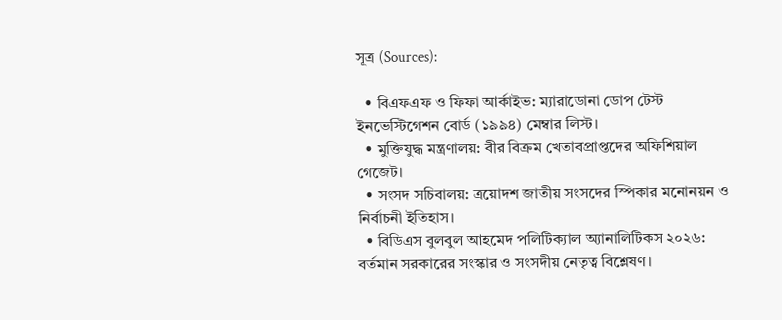সূত্র (Sources):

  • বিএফএফ ও ফিফা আর্কাইভ: ম্যারাডোনা ডোপ টেস্ট ইনভেস্টিগেশন বোর্ড (১৯৯৪) মেম্বার লিস্ট।
  • মুক্তিযুদ্ধ মন্ত্রণালয়: বীর বিক্রম খেতাবপ্রাপ্তদের অফিশিয়াল গেজেট।
  • সংসদ সচিবালয়: ত্রয়োদশ জাতীয় সংসদের স্পিকার মনোনয়ন ও নির্বাচনী ইতিহাস।
  • বিডিএস বুলবুল আহমেদ পলিটিক্যাল অ্যানালিটিকস ২০২৬: বর্তমান সরকারের সংস্কার ও সংসদীয় নেতৃত্ব বিশ্লেষণ।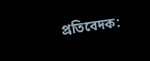প্রতিবেদক: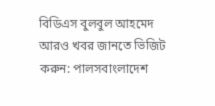বিডিএস বুলবুল আহমেদ
আরও খবর জানতে ভিজিট করুন: পালসবাংলাদেশ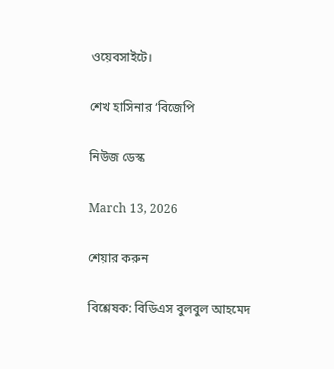ওয়েবসাইটে।

শেখ হাসিনার ‘বিজেপি

নিউজ ডেস্ক

March 13, 2026

শেয়ার করুন

বিশ্লেষক: বিডিএস বুলবুল আহমেদ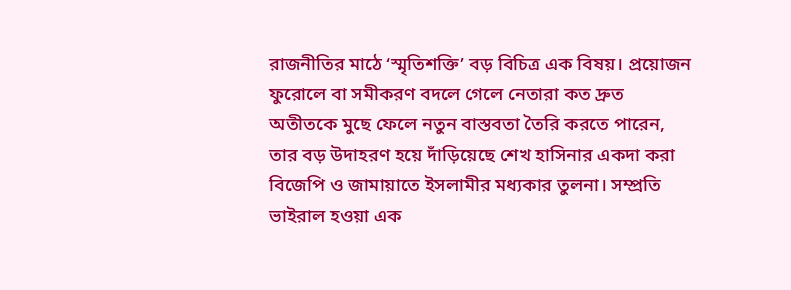রাজনীতির মাঠে ‘স্মৃতিশক্তি’ বড় বিচিত্র এক বিষয়। প্রয়োজন ফুরোলে বা সমীকরণ বদলে গেলে নেতারা কত দ্রুত অতীতকে মুছে ফেলে নতুন বাস্তবতা তৈরি করতে পারেন, তার বড় উদাহরণ হয়ে দাঁড়িয়েছে শেখ হাসিনার একদা করা বিজেপি ও জামায়াতে ইসলামীর মধ্যকার তুলনা। সম্প্রতি ভাইরাল হওয়া এক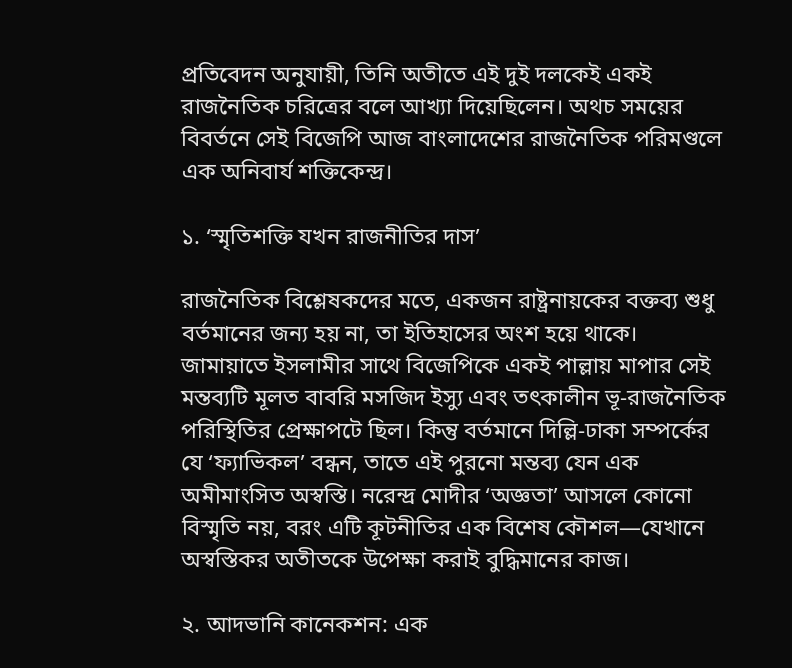প্রতিবেদন অনুযায়ী, তিনি অতীতে এই দুই দলকেই একই রাজনৈতিক চরিত্রের বলে আখ্যা দিয়েছিলেন। অথচ সময়ের বিবর্তনে সেই বিজেপি আজ বাংলাদেশের রাজনৈতিক পরিমণ্ডলে এক অনিবার্য শক্তিকেন্দ্র।

১. ‘স্মৃতিশক্তি যখন রাজনীতির দাস’

রাজনৈতিক বিশ্লেষকদের মতে, একজন রাষ্ট্রনায়কের বক্তব্য শুধু বর্তমানের জন্য হয় না, তা ইতিহাসের অংশ হয়ে থাকে। জামায়াতে ইসলামীর সাথে বিজেপিকে একই পাল্লায় মাপার সেই মন্তব্যটি মূলত বাবরি মসজিদ ইস্যু এবং তৎকালীন ভূ-রাজনৈতিক পরিস্থিতির প্রেক্ষাপটে ছিল। কিন্তু বর্তমানে দিল্লি-ঢাকা সম্পর্কের যে ‘ফ্যাভিকল’ বন্ধন, তাতে এই পুরনো মন্তব্য যেন এক অমীমাংসিত অস্বস্তি। নরেন্দ্র মোদীর ‘অজ্ঞতা’ আসলে কোনো বিস্মৃতি নয়, বরং এটি কূটনীতির এক বিশেষ কৌশল—যেখানে অস্বস্তিকর অতীতকে উপেক্ষা করাই বুদ্ধিমানের কাজ।

২. আদভানি কানেকশন: এক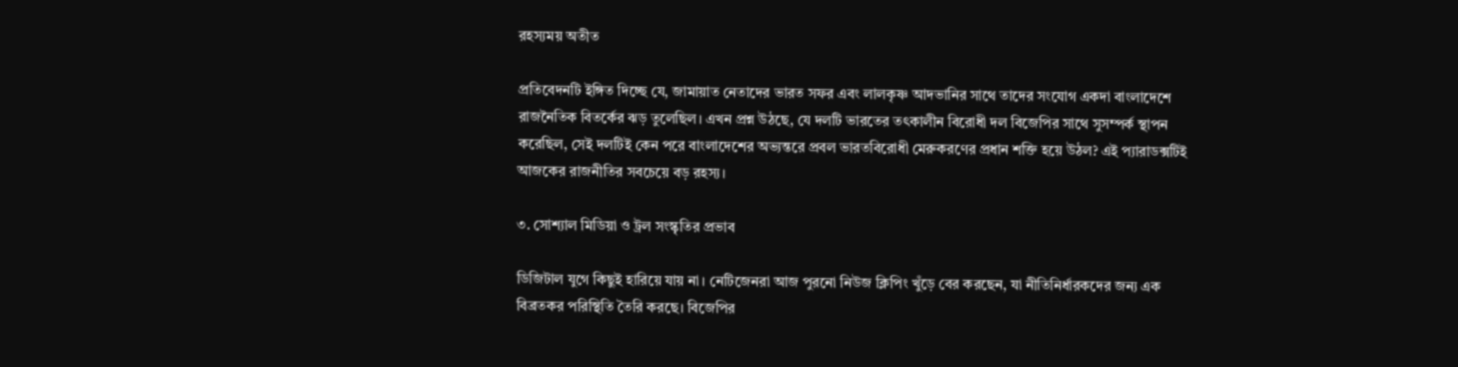রহস্যময় অতীত

প্রতিবেদনটি ইঙ্গিত দিচ্ছে যে, জামায়াত নেতাদের ভারত সফর এবং লালকৃষ্ণ আদভানির সাথে তাদের সংযোগ একদা বাংলাদেশে রাজনৈতিক বিতর্কের ঝড় তুলেছিল। এখন প্রশ্ন উঠছে, যে দলটি ভারতের তৎকালীন বিরোধী দল বিজেপির সাথে সুসম্পর্ক স্থাপন করেছিল, সেই দলটিই কেন পরে বাংলাদেশের অভ্যন্তরে প্রবল ভারতবিরোধী মেরুকরণের প্রধান শক্তি হয়ে উঠল? এই প্যারাডক্সটিই আজকের রাজনীতির সবচেয়ে বড় রহস্য।

৩. সোশ্যাল মিডিয়া ও ট্রল সংস্কৃতির প্রভাব

ডিজিটাল যুগে কিছুই হারিয়ে যায় না। নেটিজেনরা আজ পুরনো নিউজ ক্লিপিং খুঁড়ে বের করছেন, যা নীতিনির্ধারকদের জন্য এক বিব্রতকর পরিস্থিতি তৈরি করছে। বিজেপির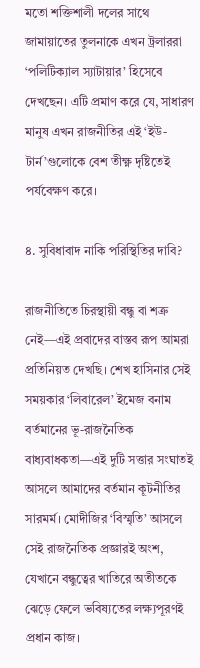মতো শক্তিশালী দলের সাথে জামায়াতের তুলনাকে এখন ট্রলাররা ‘পলিটিক্যাল স্যাটায়ার’ হিসেবে দেখছেন। এটি প্রমাণ করে যে, সাধারণ মানুষ এখন রাজনীতির এই ‘ইউ-টার্ন’গুলোকে বেশ তীক্ষ্ণ দৃষ্টিতেই পর্যবেক্ষণ করে।

৪. সুবিধাবাদ নাকি পরিস্থিতির দাবি?

রাজনীতিতে চিরস্থায়ী বন্ধু বা শত্রু নেই—এই প্রবাদের বাস্তব রূপ আমরা প্রতিনিয়ত দেখছি। শেখ হাসিনার সেই সময়কার ‘লিবারেল’ ইমেজ বনাম বর্তমানের ভূ-রাজনৈতিক বাধ্যবাধকতা—এই দুটি সত্তার সংঘাতই আসলে আমাদের বর্তমান কূটনীতির সারমর্ম। মোদীজির ‘বিস্মৃতি’ আসলে সেই রাজনৈতিক প্রজ্ঞারই অংশ, যেখানে বন্ধুত্বের খাতিরে অতীতকে ঝেড়ে ফেলে ভবিষ্যতের লক্ষ্যপূরণই প্রধান কাজ।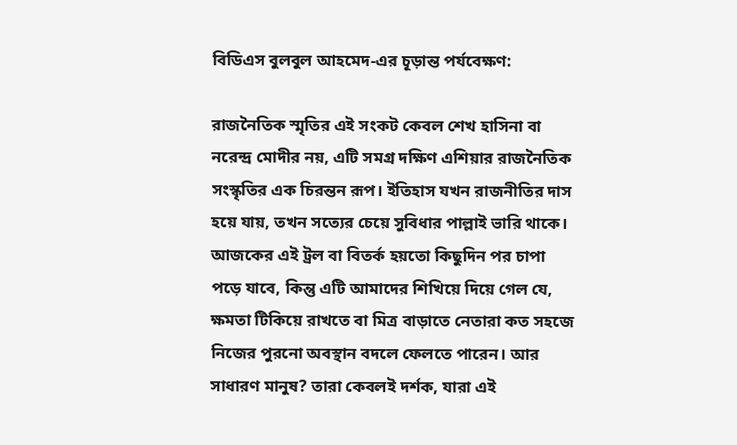বিডিএস বুলবুল আহমেদ-এর চূড়ান্ত পর্যবেক্ষণ:

রাজনৈতিক স্মৃতির এই সংকট কেবল শেখ হাসিনা বা নরেন্দ্র মোদীর নয়, এটি সমগ্র দক্ষিণ এশিয়ার রাজনৈতিক সংস্কৃতির এক চিরন্তন রূপ। ইতিহাস যখন রাজনীতির দাস হয়ে যায়, তখন সত্যের চেয়ে সুবিধার পাল্লাই ভারি থাকে। আজকের এই ট্রল বা বিতর্ক হয়তো কিছুদিন পর চাপা পড়ে যাবে, কিন্তু এটি আমাদের শিখিয়ে দিয়ে গেল যে, ক্ষমতা টিকিয়ে রাখতে বা মিত্র বাড়াতে নেতারা কত সহজে নিজের পুরনো অবস্থান বদলে ফেলতে পারেন। আর সাধারণ মানুষ? তারা কেবলই দর্শক, যারা এই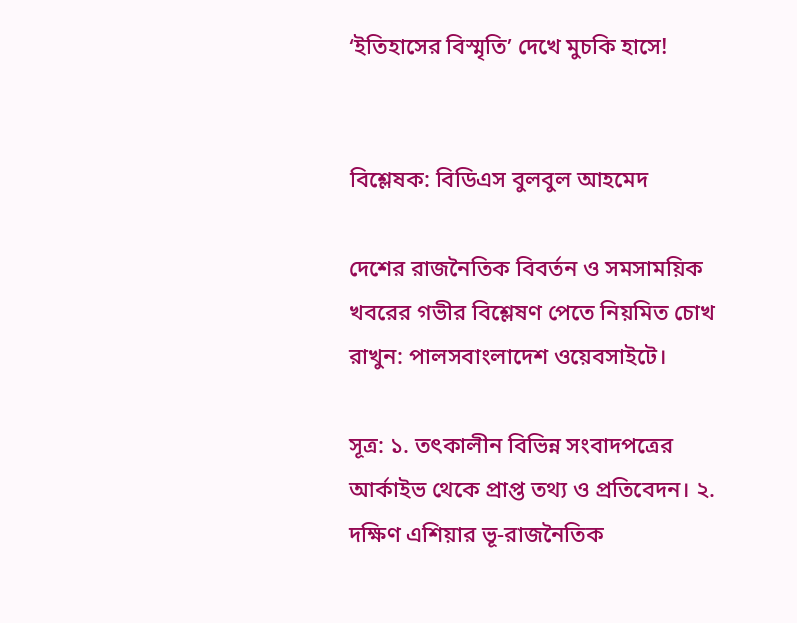‘ইতিহাসের বিস্মৃতি’ দেখে মুচকি হাসে!


বিশ্লেষক: বিডিএস বুলবুল আহমেদ

দেশের রাজনৈতিক বিবর্তন ও সমসাময়িক খবরের গভীর বিশ্লেষণ পেতে নিয়মিত চোখ রাখুন: পালসবাংলাদেশ ওয়েবসাইটে।

সূত্র: ১. তৎকালীন বিভিন্ন সংবাদপত্রের আর্কাইভ থেকে প্রাপ্ত তথ্য ও প্রতিবেদন। ২. দক্ষিণ এশিয়ার ভূ-রাজনৈতিক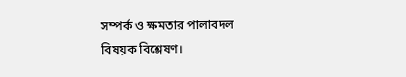সম্পর্ক ও ক্ষমতার পালাবদল বিষয়ক বিশ্লেষণ।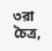৩রা চৈত্র,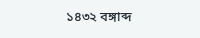১৪৩২ বঙ্গাব্দ